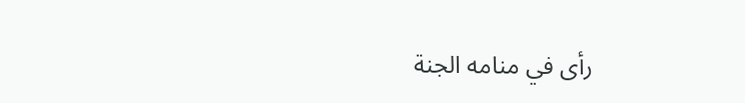رأى في منامه الجنة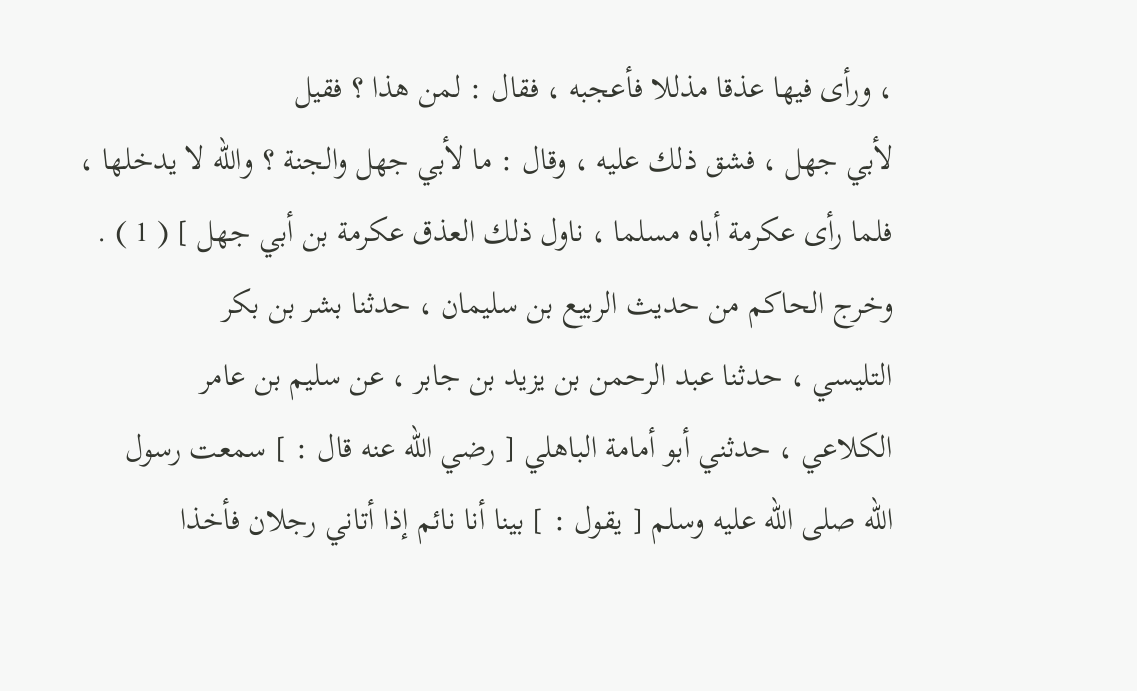، ورأى فيها عذقا مذللا فأعجبه ، فقال : لمن هذا ؟ فقيل
لأبي جهل ، فشق ذلك عليه ، وقال : ما لأبي جهل والجنة ؟ والله لا يدخلها ،
فلما رأى عكرمة أباه مسلما ، ناول ذلك العذق عكرمة بن أبي جهل ] ( 1 ) .
وخرج الحاكم من حديث الربيع بن سليمان ، حدثنا بشر بن بكر
التليسي ، حدثنا عبد الرحمن بن يزيد بن جابر ، عن سليم بن عامر
الكلاعي ، حدثني أبو أمامة الباهلي [ رضي الله عنه قال : ] سمعت رسول
الله صلى الله عليه وسلم [ يقول : ] بينا أنا نائم إذا أتاني رجلان فأخذا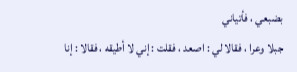بضبعي ، فأتياني
جبلا وعرا ، فقالا لي : اصعد ، فقلت : إني لا أطيقه ، فقالا : إنا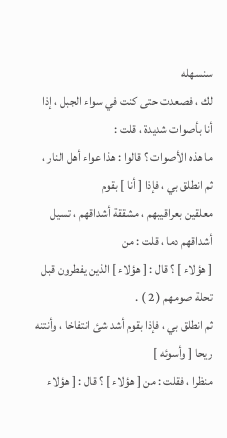سنسهله
لك ، فصعدت حتى كنت في سواء الجبل ، إذا أنا بأصوات شديدة ، قلت :
ما هذه الأصوات ؟ قالوا : هذا عواء أهل النار ، ثم انطلق بي ، فإذا [ أنا ] بقوم
معلقين بعراقيبهم ، مشققة أشداقهم ، تسيل أشداقهم دما ، قلت : من
[ هؤلاء ] ؟ قال : [ هؤلاء ] الذين يفطرون قبل تحلة صومهم ( 2 ) .
ثم انطلق بي ، فإذا بقوم أشد شئ انتفاخا ، وأنتنه ريحا [ وأسوئه ]
منظرا ، فقلت : من [ هؤلاء ] ؟ قال : [ هؤلاء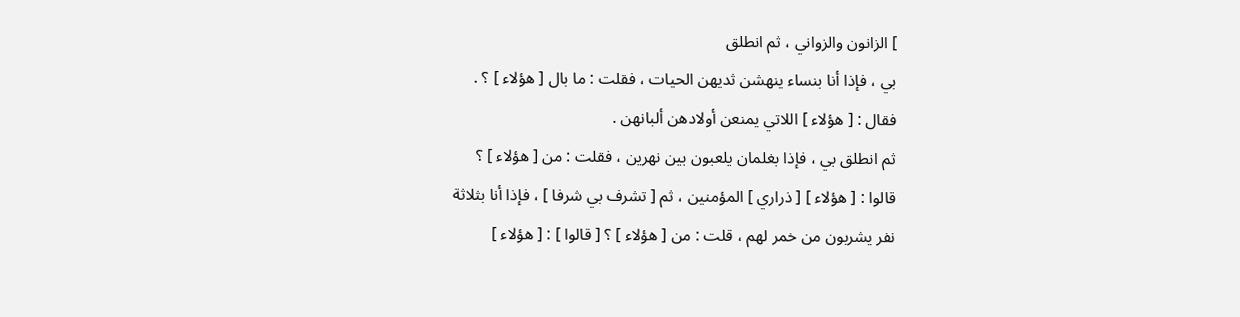] الزانون والزواني ، ثم انطلق
بي ، فإذا أنا بنساء ينهشن ثديهن الحيات ، فقلت : ما بال [ هؤلاء ] ؟ .
فقال : [ هؤلاء ] اللاتي يمنعن أولادهن ألبانهن .
ثم انطلق بي ، فإذا بغلمان يلعبون بين نهرين ، فقلت : من [ هؤلاء ] ؟
قالوا : [ هؤلاء ] [ ذراري ] المؤمنين ، ثم [ تشرف بي شرفا ] ، فإذا أنا بثلاثة
نفر يشربون من خمر لهم ، قلت : من [ هؤلاء ] ؟ [ قالوا ] : [ هؤلاء ]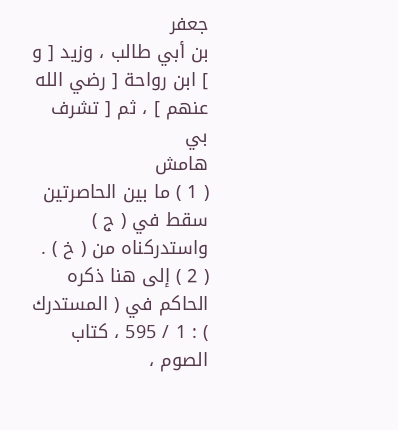جعفر
بن أبي طالب ، وزيد [ و ] ابن رواحة [ رضي الله عنهم ] ، ثم [ تشرف بي
هامش
( 1 ) ما بين الحاصرتين سقط في ( ج ) واستدركناه من ( خ ) .
( 2 ) إلى هنا ذكره الحاكم في ( المستدرك ) : 1 / 595 ، كتاب الصوم ،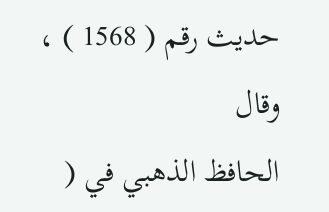حديث رقم ( 1568 ) ، وقال
الحافظ الذهبي في (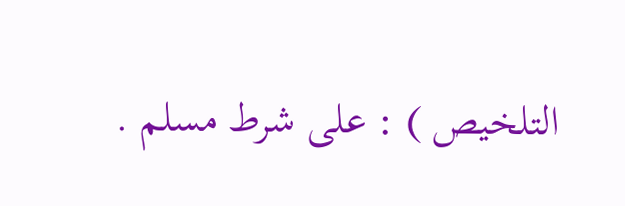التلخيص ) : على شرط مسلم .